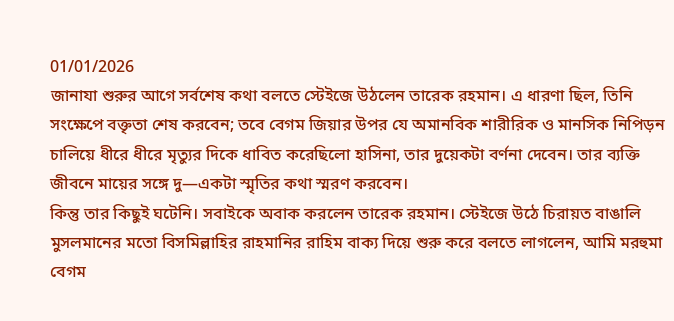01/01/2026
জানাযা শুরুর আগে সর্বশেষ কথা বলতে স্টেইজে উঠলেন তারেক রহমান। এ ধারণা ছিল, তিনি সংক্ষেপে বক্তৃতা শেষ করবেন; তবে বেগম জিয়ার উপর যে অমানবিক শারীরিক ও মানসিক নিপিড়ন চালিয়ে ধীরে ধীরে মৃত্যুর দিকে ধাবিত করেছিলো হাসিনা, তার দুয়েকটা বর্ণনা দেবেন। তার ব্যক্তি জীবনে মায়ের সঙ্গে দু—একটা স্মৃতির কথা স্মরণ করবেন।
কিন্তু তার কিছুই ঘটেনি। সবাইকে অবাক করলেন তারেক রহমান। স্টেইজে উঠে চিরায়ত বাঙালি মুসলমানের মতো বিসমিল্লাহির রাহমানির রাহিম বাক্য দিয়ে শুরু করে বলতে লাগলেন, আমি মরহুমা বেগম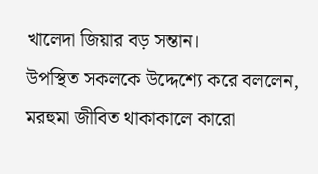খালেদা জিয়ার বড় সন্তান।
উপস্থিত সকলকে উদ্দেশ্যে করে বললেন, মরহুমা জীবিত থাকাকালে কারো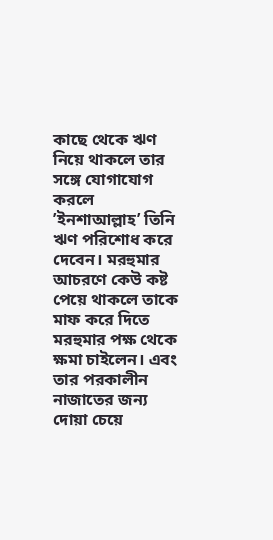কাছে থেকে ঋণ নিয়ে থাকলে তার সঙ্গে যোগাযোগ করলে ’ইনশাআল্লাহ’ তিনি ঋণ পরিশোধ করে দেবেন। মরহুমার আচরণে কেউ কষ্ট পেয়ে থাকলে তাকে মাফ করে দিতে মরহুমার পক্ষ থেকে ক্ষমা চাইলেন। এবং তার পরকালীন নাজাতের জন্য দোয়া চেয়ে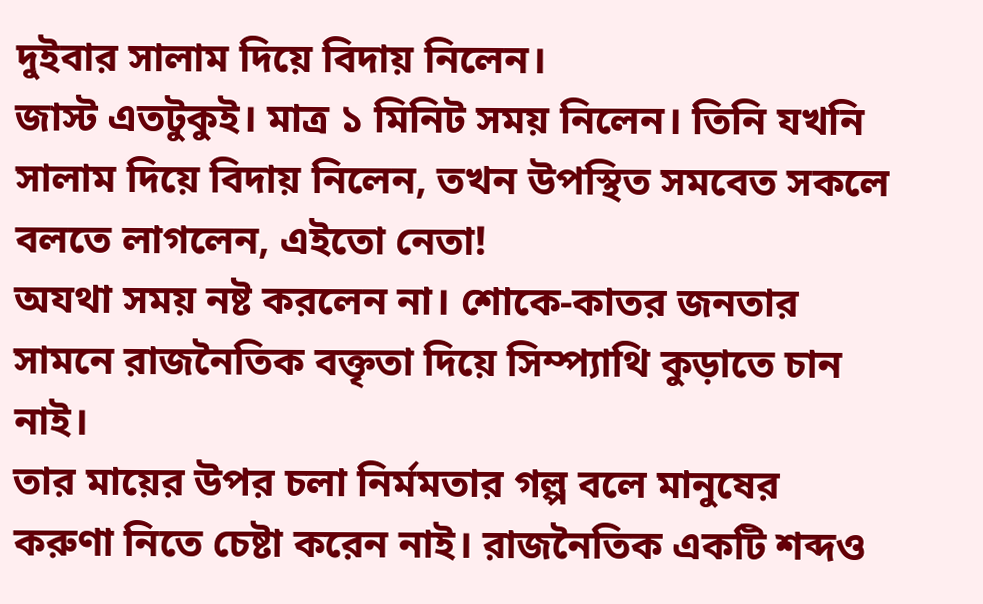দুইবার সালাম দিয়ে বিদায় নিলেন।
জাস্ট এতটুকুই। মাত্র ১ মিনিট সময় নিলেন। তিনি যখনি সালাম দিয়ে বিদায় নিলেন, তখন উপস্থিত সমবেত সকলে বলতে লাগলেন, এইতো নেতা!
অযথা সময় নষ্ট করলেন না। শোকে-কাতর জনতার সামনে রাজনৈতিক বক্তৃতা দিয়ে সিম্প্যাথি কুড়াতে চান নাই।
তার মায়ের উপর চলা নির্মমতার গল্প বলে মানুষের করুণা নিতে চেষ্টা করেন নাই। রাজনৈতিক একটি শব্দও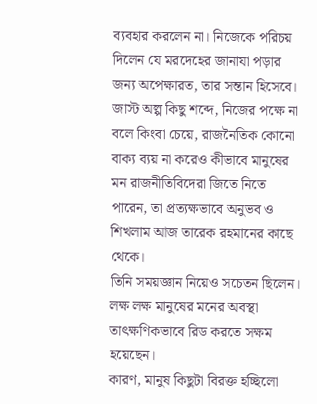ব্যবহার করলেন না। নিজেকে পরিচয় দিলেন যে মরদেহের জানাযা পড়ার জন্য অপেক্ষারত, তার সন্তান হিসেবে।
জাস্ট অল্প কিছু শব্দে, নিজের পক্ষে না বলে কিংবা চেয়ে, রাজনৈতিক কোনো বাক্য ব্যয় না করেও কীভাবে মানুষের মন রাজনীতিবিদেরা জিতে নিতে পারেন, তা প্রত্যক্ষভাবে অনুভব ও শিখলাম আজ তারেক রহমানের কাছে থেকে।
তিনি সময়জ্ঞান নিয়েও সচেতন ছিলেন। লক্ষ লক্ষ মানুষের মনের অবস্থা তাৎক্ষণিকভাবে রিড করতে সক্ষম হয়েছেন।
কারণ, মানুষ কিছুটা বিরক্ত হচ্ছিলো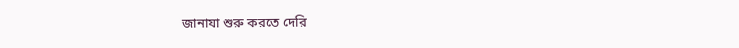জানাযা শুরু করতে দেরি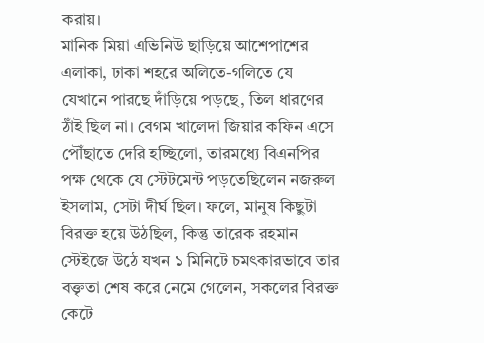করায়।
মানিক মিয়া এভিনিউ ছাড়িয়ে আশেপাশের এলাকা, ঢাকা শহরে অলিতে-গলিতে যে যেখানে পারছে দাঁড়িয়ে পড়ছে, তিল ধারণের ঠাঁই ছিল না। বেগম খালেদা জিয়ার কফিন এসে পৌঁছাতে দেরি হচ্ছিলো, তারমধ্যে বিএনপির পক্ষ থেকে যে স্টেটমেন্ট পড়তেছিলেন নজরুল ইসলাম, সেটা দীর্ঘ ছিল। ফলে, মানুষ কিছুটা বিরক্ত হয়ে উঠছিল, কিন্তু তারেক রহমান স্টেইজে উঠে যখন ১ মিনিটে চমৎকারভাবে তার বক্তৃতা শেষ করে নেমে গেলেন, সকলের বিরক্ত কেটে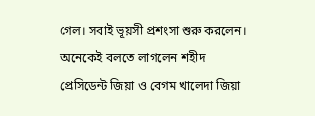গেল। সবাই ভূয়সী প্রশংসা শুরু করলেন। অনেকেই বলতে লাগলেন শহীদ প্রেসিডেন্ট জিয়া ও বেগম খালেদা জিয়া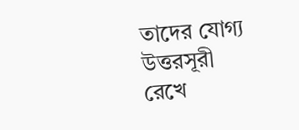তাদের যোগ্য উত্তরসূরী রেখে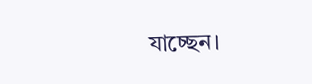যাচ্ছেন।